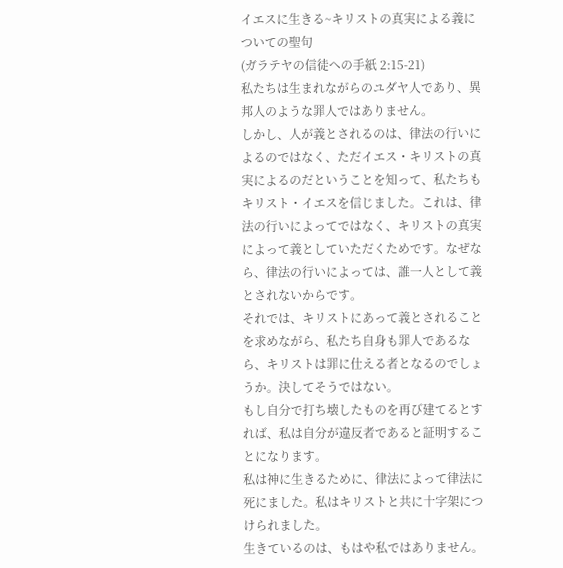イエスに生きる~キリストの真実による義についての聖句
(ガラテヤの信徒への手紙 2:15-21)
私たちは生まれながらのユダヤ人であり、異邦人のような罪人ではありません。
しかし、人が義とされるのは、律法の行いによるのではなく、ただイエス・キリストの真実によるのだということを知って、私たちもキリスト・イエスを信じました。これは、律法の行いによってではなく、キリストの真実によって義としていただくためです。なぜなら、律法の行いによっては、誰一人として義とされないからです。
それでは、キリストにあって義とされることを求めながら、私たち自身も罪人であるなら、キリストは罪に仕える者となるのでしょうか。決してそうではない。
もし自分で打ち壊したものを再び建てるとすれば、私は自分が違反者であると証明することになります。
私は神に生きるために、律法によって律法に死にました。私はキリストと共に十字架につけられました。
生きているのは、もはや私ではありません。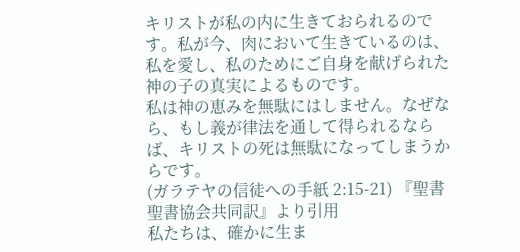キリストが私の内に生きておられるのです。私が今、肉において生きているのは、私を愛し、私のためにご自身を献げられた神の子の真実によるものです。
私は神の恵みを無駄にはしません。なぜなら、もし義が律法を通して得られるならば、キリストの死は無駄になってしまうからです。
(ガラテヤの信徒への手紙 2:15-21) 『聖書 聖書協会共同訳』より引用
私たちは、確かに生ま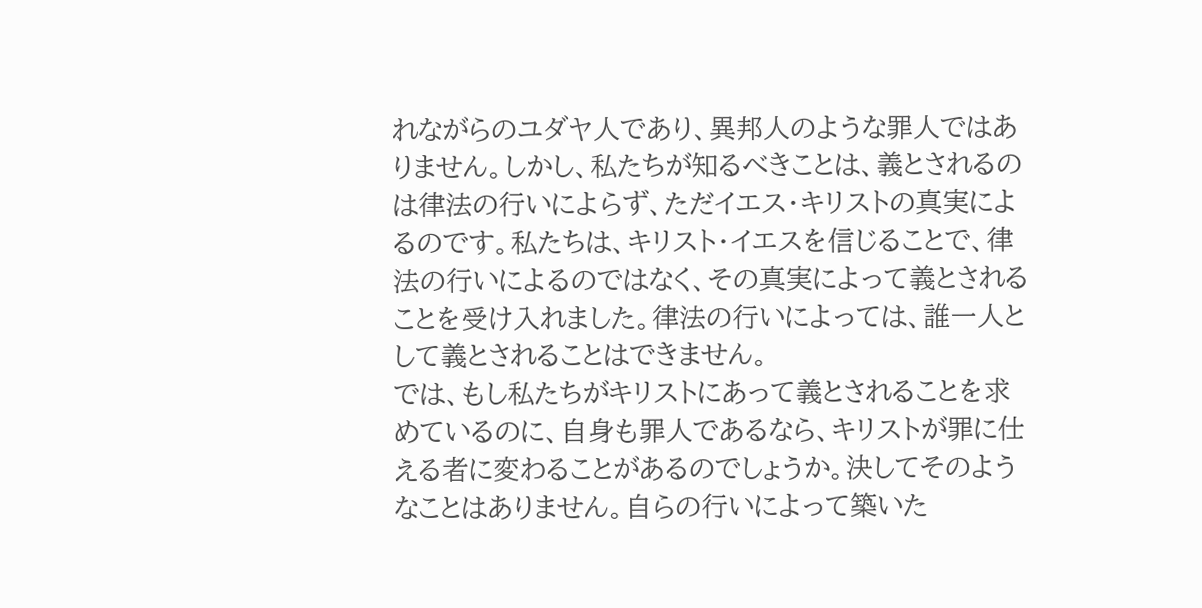れながらのユダヤ人であり、異邦人のような罪人ではありません。しかし、私たちが知るべきことは、義とされるのは律法の行いによらず、ただイエス・キリストの真実によるのです。私たちは、キリスト・イエスを信じることで、律法の行いによるのではなく、その真実によって義とされることを受け入れました。律法の行いによっては、誰一人として義とされることはできません。
では、もし私たちがキリストにあって義とされることを求めているのに、自身も罪人であるなら、キリストが罪に仕える者に変わることがあるのでしょうか。決してそのようなことはありません。自らの行いによって築いた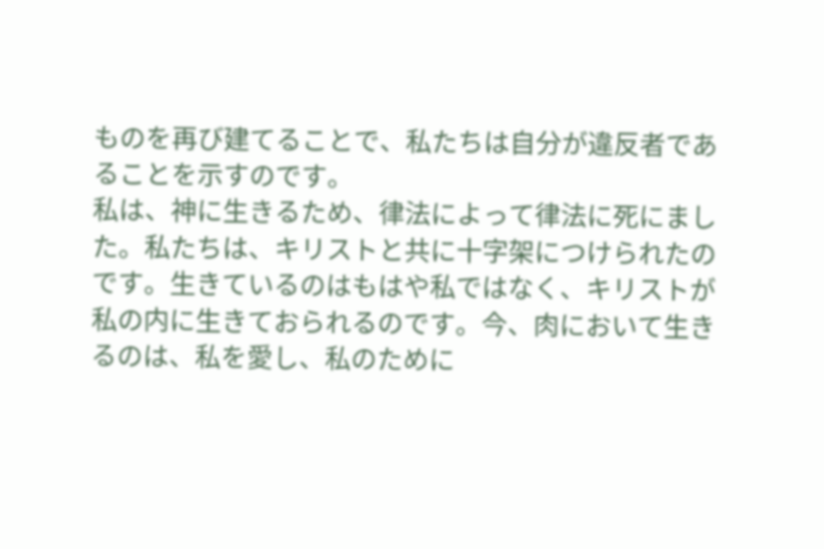ものを再び建てることで、私たちは自分が違反者であることを示すのです。
私は、神に生きるため、律法によって律法に死にました。私たちは、キリストと共に十字架につけられたのです。生きているのはもはや私ではなく、キリストが私の内に生きておられるのです。今、肉において生きるのは、私を愛し、私のために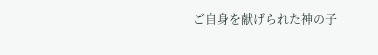ご自身を献げられた神の子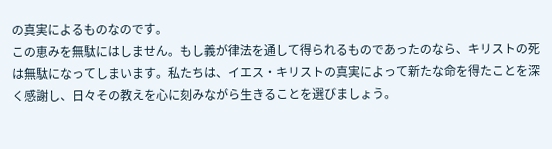の真実によるものなのです。
この恵みを無駄にはしません。もし義が律法を通して得られるものであったのなら、キリストの死は無駄になってしまいます。私たちは、イエス・キリストの真実によって新たな命を得たことを深く感謝し、日々その教えを心に刻みながら生きることを選びましょう。